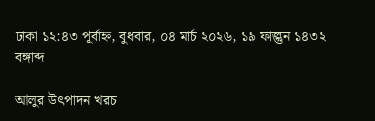ঢাকা ১২:৪৩ পূর্বাহ্ন, বুধবার, ০৪ মার্চ ২০২৬, ১৯ ফাল্গুন ১৪৩২ বঙ্গাব্দ

আলুর উৎপাদন খরচ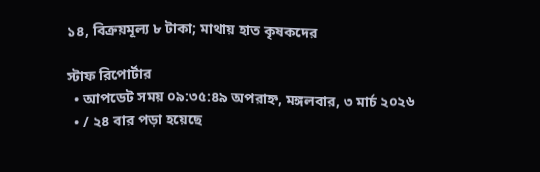১৪, বিক্রয়মূল্য ৮ টাকা; মাথায় হাত কৃষকদের

স্টাফ রিপোর্টার
  • আপডেট সময় ০৯:৩৫:৪৯ অপরাহ্ন, মঙ্গলবার, ৩ মার্চ ২০২৬
  • / ২৪ বার পড়া হয়েছে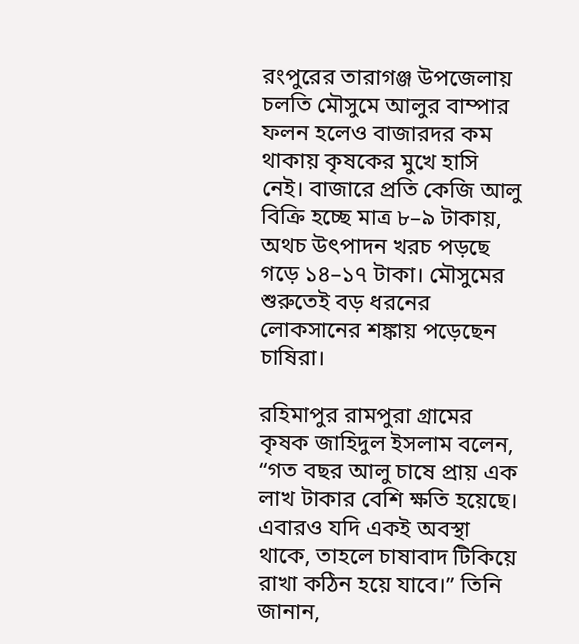রংপুরের তারাগঞ্জ উপজেলায় চলতি মৌসুমে আলুর বাম্পার ফলন হলেও বাজারদর কম থাকায় কৃষকের মুখে হাসি নেই। বাজারে প্রতি কেজি আলু বিক্রি হচ্ছে মাত্র ৮–৯ টাকায়, অথচ উৎপাদন খরচ পড়ছে গড়ে ১৪–১৭ টাকা। মৌসুমের শুরুতেই বড় ধরনের লোকসানের শঙ্কায় পড়েছেন চাষিরা।

রহিমাপুর রামপুরা গ্রামের কৃষক জাহিদুল ইসলাম বলেন, “গত বছর আলু চাষে প্রায় এক লাখ টাকার বেশি ক্ষতি হয়েছে। এবারও যদি একই অবস্থা থাকে, তাহলে চাষাবাদ টিকিয়ে রাখা কঠিন হয়ে যাবে।” তিনি জানান,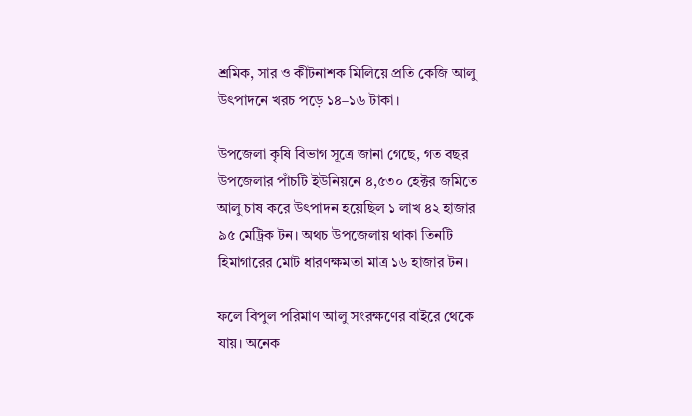শ্রমিক, সার ও কীটনাশক মিলিয়ে প্রতি কেজি আলু উৎপাদনে খরচ পড়ে ১৪–১৬ টাকা।

উপজেলা কৃষি বিভাগ সূত্রে জানা গেছে, গত বছর উপজেলার পাঁচটি ইউনিয়নে ৪,৫৩০ হেক্টর জমিতে আলু চাষ করে উৎপাদন হয়েছিল ১ লাখ ৪২ হাজার ৯৫ মেট্রিক টন। অথচ উপজেলায় থাকা তিনটি হিমাগারের মোট ধারণক্ষমতা মাত্র ১৬ হাজার টন।

ফলে বিপুল পরিমাণ আলু সংরক্ষণের বাইরে থেকে যায়। অনেক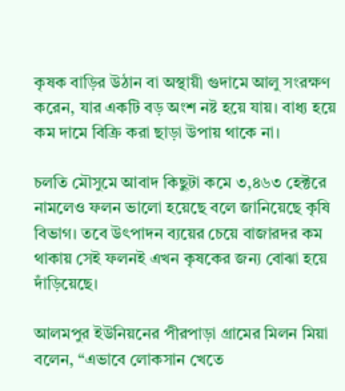কৃষক বাড়ির উঠান বা অস্থায়ী গুদামে আলু সংরক্ষণ করেন, যার একটি বড় অংশ নষ্ট হয়ে যায়। বাধ্য হয়ে কম দামে বিক্রি করা ছাড়া উপায় থাকে না।

চলতি মৌসুমে আবাদ কিছুটা কমে ৩,৪৬৩ হেক্টরে নামলেও ফলন ভালো হয়েছে বলে জানিয়েছে কৃষি বিভাগ। তবে উৎপাদন ব্যয়ের চেয়ে বাজারদর কম থাকায় সেই ফলনই এখন কৃষকের জন্য বোঝা হয়ে দাঁড়িয়েছে।

আলমপুর ইউনিয়নের পীরপাড়া গ্রামের মিলন মিয়া বলেন, “এভাবে লোকসান খেতে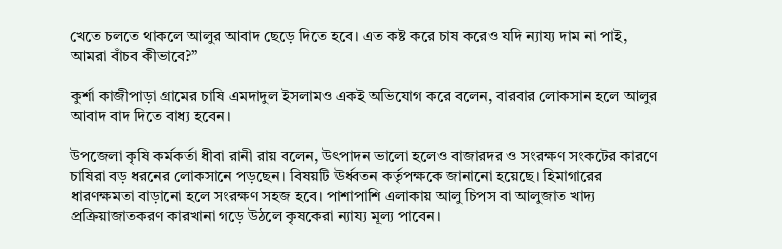খেতে চলতে থাকলে আলুর আবাদ ছেড়ে দিতে হবে। এত কষ্ট করে চাষ করেও যদি ন্যায্য দাম না পাই, আমরা বাঁচব কীভাবে?”

কুর্শা কাজীপাড়া গ্রামের চাষি এমদাদুল ইসলামও একই অভিযোগ করে বলেন, বারবার লোকসান হলে আলুর আবাদ বাদ দিতে বাধ্য হবেন।

উপজেলা কৃষি কর্মকর্তা ধীবা রানী রায় বলেন, উৎপাদন ভালো হলেও বাজারদর ও সংরক্ষণ সংকটের কারণে চাষিরা বড় ধরনের লোকসানে পড়ছেন। বিষয়টি ঊর্ধ্বতন কর্তৃপক্ষকে জানানো হয়েছে। হিমাগারের ধারণক্ষমতা বাড়ানো হলে সংরক্ষণ সহজ হবে। পাশাপাশি এলাকায় আলু চিপস বা আলুজাত খাদ্য প্রক্রিয়াজাতকরণ কারখানা গড়ে উঠলে কৃষকেরা ন্যায্য মূল্য পাবেন।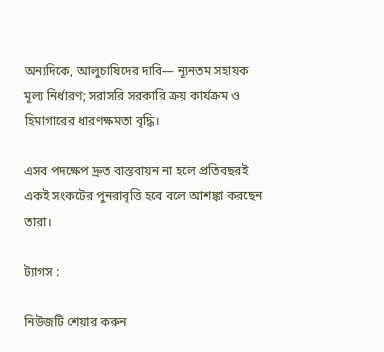অন্যদিকে, আলুচাষিদের দাবি— ন্যূনতম সহায়ক মূল্য নির্ধারণ; সরাসরি সরকারি ক্রয় কার্যক্রম ও হিমাগারের ধারণক্ষমতা বৃদ্ধি।

এসব পদক্ষেপ দ্রুত বাস্তবায়ন না হলে প্রতিবছরই একই সংকটের পুনরাবৃত্তি হবে বলে আশঙ্কা করছেন তারা।

ট্যাগস :

নিউজটি শেয়ার করুন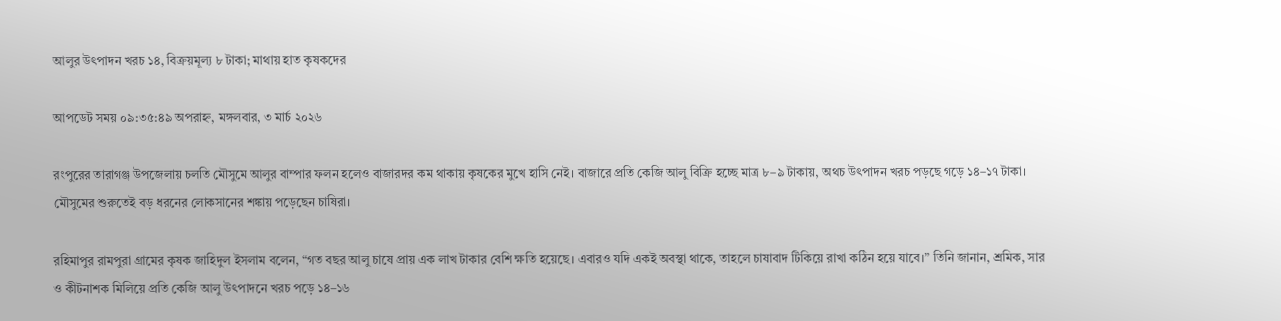আলুর উৎপাদন খরচ ১৪, বিক্রয়মূল্য ৮ টাকা; মাথায় হাত কৃষকদের

আপডেট সময় ০৯:৩৫:৪৯ অপরাহ্ন, মঙ্গলবার, ৩ মার্চ ২০২৬

রংপুরের তারাগঞ্জ উপজেলায় চলতি মৌসুমে আলুর বাম্পার ফলন হলেও বাজারদর কম থাকায় কৃষকের মুখে হাসি নেই। বাজারে প্রতি কেজি আলু বিক্রি হচ্ছে মাত্র ৮–৯ টাকায়, অথচ উৎপাদন খরচ পড়ছে গড়ে ১৪–১৭ টাকা। মৌসুমের শুরুতেই বড় ধরনের লোকসানের শঙ্কায় পড়েছেন চাষিরা।

রহিমাপুর রামপুরা গ্রামের কৃষক জাহিদুল ইসলাম বলেন, “গত বছর আলু চাষে প্রায় এক লাখ টাকার বেশি ক্ষতি হয়েছে। এবারও যদি একই অবস্থা থাকে, তাহলে চাষাবাদ টিকিয়ে রাখা কঠিন হয়ে যাবে।” তিনি জানান, শ্রমিক, সার ও কীটনাশক মিলিয়ে প্রতি কেজি আলু উৎপাদনে খরচ পড়ে ১৪–১৬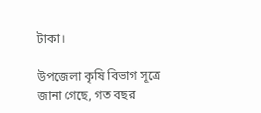টাকা।

উপজেলা কৃষি বিভাগ সূত্রে জানা গেছে, গত বছর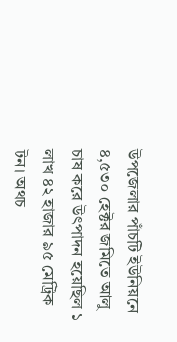উপজেলার পাঁচটি ইউনিয়নে ৪,৫৩০ হেক্টর জমিতে আলু চাষ করে উৎপাদন হয়েছিল ১ লাখ ৪২ হাজার ৯৫ মেট্রিক টন। অথচ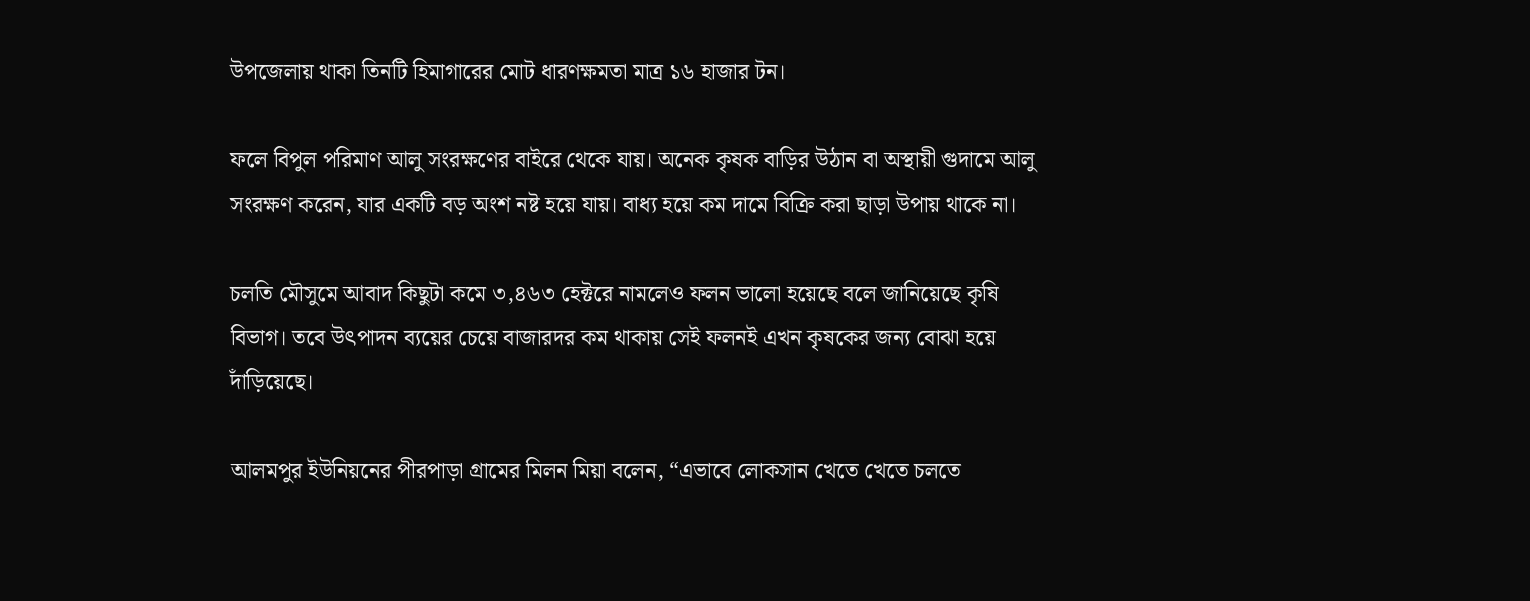উপজেলায় থাকা তিনটি হিমাগারের মোট ধারণক্ষমতা মাত্র ১৬ হাজার টন।

ফলে বিপুল পরিমাণ আলু সংরক্ষণের বাইরে থেকে যায়। অনেক কৃষক বাড়ির উঠান বা অস্থায়ী গুদামে আলু সংরক্ষণ করেন, যার একটি বড় অংশ নষ্ট হয়ে যায়। বাধ্য হয়ে কম দামে বিক্রি করা ছাড়া উপায় থাকে না।

চলতি মৌসুমে আবাদ কিছুটা কমে ৩,৪৬৩ হেক্টরে নামলেও ফলন ভালো হয়েছে বলে জানিয়েছে কৃষি বিভাগ। তবে উৎপাদন ব্যয়ের চেয়ে বাজারদর কম থাকায় সেই ফলনই এখন কৃষকের জন্য বোঝা হয়ে দাঁড়িয়েছে।

আলমপুর ইউনিয়নের পীরপাড়া গ্রামের মিলন মিয়া বলেন, “এভাবে লোকসান খেতে খেতে চলতে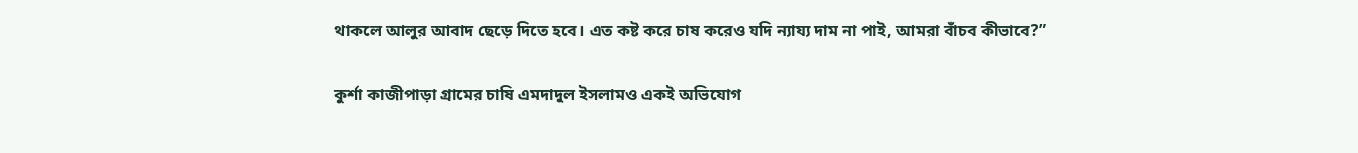থাকলে আলুর আবাদ ছেড়ে দিতে হবে। এত কষ্ট করে চাষ করেও যদি ন্যায্য দাম না পাই, আমরা বাঁচব কীভাবে?”

কুর্শা কাজীপাড়া গ্রামের চাষি এমদাদুল ইসলামও একই অভিযোগ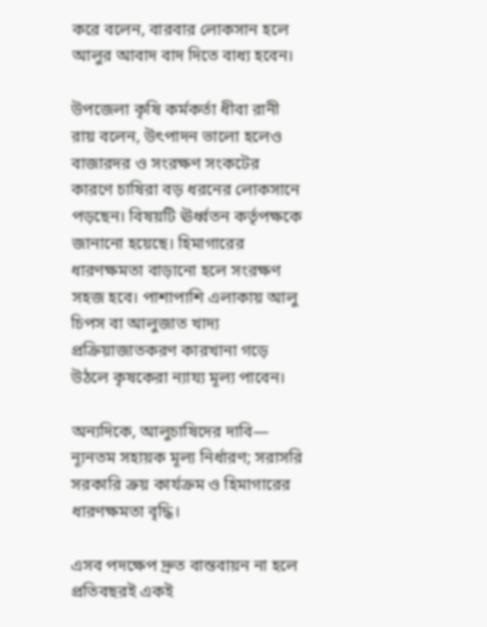করে বলেন, বারবার লোকসান হলে আলুর আবাদ বাদ দিতে বাধ্য হবেন।

উপজেলা কৃষি কর্মকর্তা ধীবা রানী রায় বলেন, উৎপাদন ভালো হলেও বাজারদর ও সংরক্ষণ সংকটের কারণে চাষিরা বড় ধরনের লোকসানে পড়ছেন। বিষয়টি ঊর্ধ্বতন কর্তৃপক্ষকে জানানো হয়েছে। হিমাগারের ধারণক্ষমতা বাড়ানো হলে সংরক্ষণ সহজ হবে। পাশাপাশি এলাকায় আলু চিপস বা আলুজাত খাদ্য প্রক্রিয়াজাতকরণ কারখানা গড়ে উঠলে কৃষকেরা ন্যায্য মূল্য পাবেন।

অন্যদিকে, আলুচাষিদের দাবি— ন্যূনতম সহায়ক মূল্য নির্ধারণ; সরাসরি সরকারি ক্রয় কার্যক্রম ও হিমাগারের ধারণক্ষমতা বৃদ্ধি।

এসব পদক্ষেপ দ্রুত বাস্তবায়ন না হলে প্রতিবছরই একই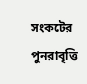সংকটের পুনরাবৃত্তি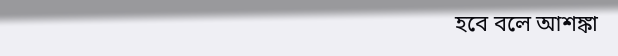হবে বলে আশঙ্কা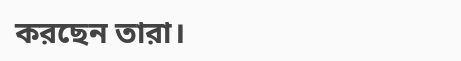করছেন তারা।